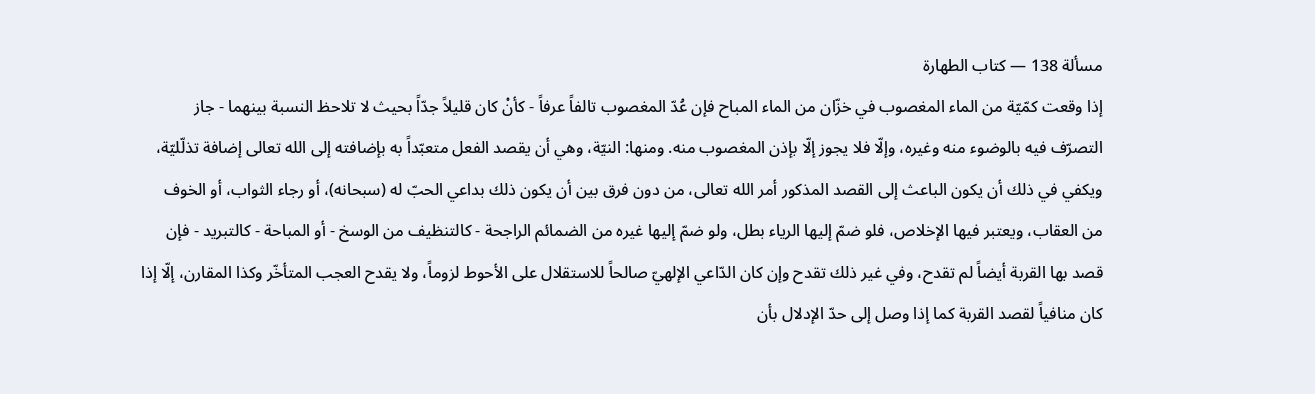مسألة 138 — كتاب الطهارة
إذا وقعت كمّيّة من الماء المغصوب في خزّان من الماء المباح فإن عُدّ المغصوب تالفاً عرفاً - كأنْ كان قليلاً جدّاً بحيث لا تلاحظ النسبة بينهما - جاز التصرّف فيه بالوضوء منه وغيره، وإلّا فلا يجوز إلّا بإذن المغصوب منه. ومنها: النيّة، وهي أن يقصد الفعل متعبّداً به بإضافته إلى الله تعالى إضافة تذلّليّة، ويكفي في ذلك أن يكون الباعث إلى القصد المذكور أمر الله تعالى، من دون فرق بين أن يكون ذلك بداعي الحبّ له (سبحانه)، أو رجاء الثواب، أو الخوف من العقاب، ويعتبر فيها الإخلاص، فلو ضمّ إليها الرياء بطل، ولو ضمّ إليها غيره من الضمائم الراجحة - كالتنظيف من الوسخ - أو المباحة - كالتبريد - فإن قصد بها القربة أيضاً لم تقدح، وفي غير ذلك تقدح وإن كان الدّاعي الإلهيّ صالحاً للاستقلال على الأحوط لزوماً، ولا يقدح العجب المتأخّر وكذا المقارن، إلّا إذا كان منافياً لقصد القربة كما إذا وصل إلى حدّ الإدلال بأن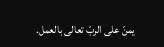يمنّ على الربّ تعالى بالعمل.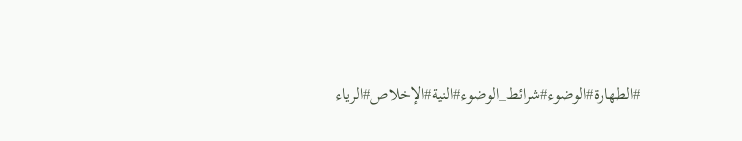#الطهارة#الوضوء#شرائط_الوضوء#النية#الإخلاص#الرياء